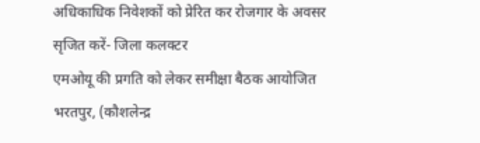अधिकाधिक निवेशकों को प्रेरित कर रोजगार के अवसर सृजित करें- जिला कलक्टर
एमओयू की प्रगति को लेकर समीक्षा बैठक आयोजित
भरतपुर, (कौशलेन्द्र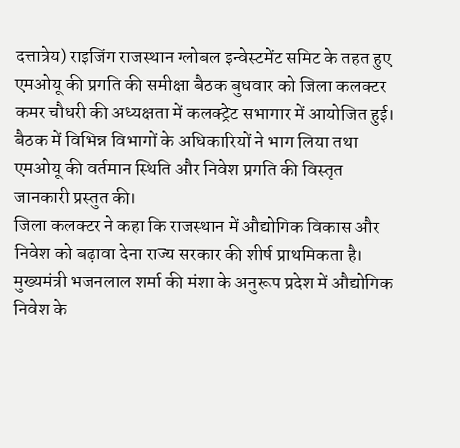दत्तात्रेय) राइजिंग राजस्थान ग्लोबल इन्वेस्टमेंट समिट के तहत हुए एमओयू की प्रगति की समीक्षा बैठक बुधवार को जिला कलक्टर कमर चौधरी की अध्यक्षता में कलक्ट्रेट सभागार में आयोजित हुई। बैठक में विभिन्न विभागों के अधिकारियों ने भाग लिया तथा एमओयू की वर्तमान स्थिति और निवेश प्रगति की विस्तृत जानकारी प्रस्तुत की।
जिला कलक्टर ने कहा कि राजस्थान में औद्योगिक विकास और निवेश को बढ़ावा देना राज्य सरकार की शीर्ष प्राथमिकता है। मुख्यमंत्री भजनलाल शर्मा की मंशा के अनुरूप प्रदेश में औद्योगिक निवेश के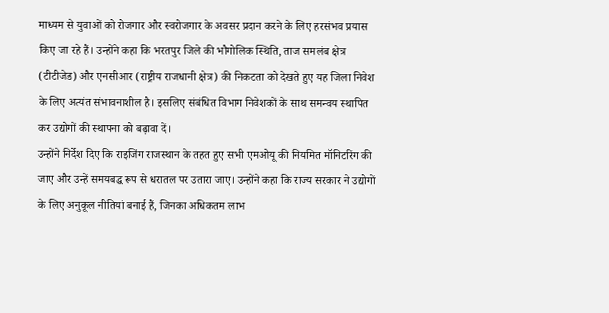माध्यम से युवाओं को रोजगार और स्वरोजगार के अवसर प्रदान करने के लिए हरसंभव प्रयास किए जा रहे हैं। उन्होंने कहा कि भरतपुर जिले की भौगोलिक स्थिति, ताज समलंब क्षेत्र (टीटीजेड) और एनसीआर (राष्ट्रीय राजधानी क्षेत्र) की निकटता को देखते हुए यह जिला निवेश के लिए अत्यंत संभावनाशील है। इसलिए संबंधित विभाग निवेशकों के साथ समन्वय स्थापित कर उद्योगों की स्थापना को बढ़ावा दें।
उन्होंने निर्देश दिए कि राइजिंग राजस्थान के तहत हुए सभी एमओयू की नियमित मॉनिटरिंग की जाए और उन्हें समयबद्ध रूप से धरातल पर उतारा जाए। उन्होंने कहा कि राज्य सरकार ने उद्योगों के लिए अनुकूल नीतियां बनाई हैं, जिनका अधिकतम लाभ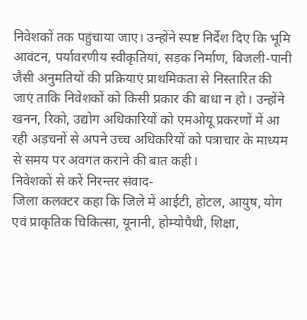निवेशकों तक पहुंचाया जाए। उन्होंने स्पष्ट निर्देश दिए कि भूमि आवंटन, पर्यावरणीय स्वीकृतियां, सड़क निर्माण, बिजली-पानी जैसी अनुमतियों की प्रक्रियाएं प्राथमिकता से निस्तारित की जाएं ताकि निवेशकों को किसी प्रकार की बाधा न हो। उन्होंने खनन, रिको, उद्योग अधिकारियों को एमओयू प्रकरणों में आ रही अड़चनों से अपने उच्च अधिकरियों को पत्राचार के माध्यम से समय पर अवगत कराने की बात कही।
निवेशकों से करें निरन्तर संवाद-
जिला कलक्टर कहा कि जिले में आईटी, होटल, आयुष, योग एवं प्राकृतिक चिकित्सा, यूनानी, होम्योपैथी, शिक्षा,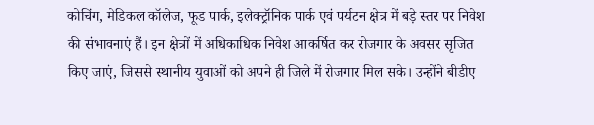कोचिंग, मेडिकल कॉलेज, फूड पार्क, इलेक्ट्रॉनिक पार्क एवं पर्यटन क्षेत्र में बड़े स्तर पर निवेश की संभावनाएं हैं। इन क्षेत्रों में अधिकाधिक निवेश आकर्षित कर रोजगार के अवसर सृजित किए जाएं, जिससे स्थानीय युवाओं को अपने ही जिले में रोजगार मिल सके। उन्होंने बीडीए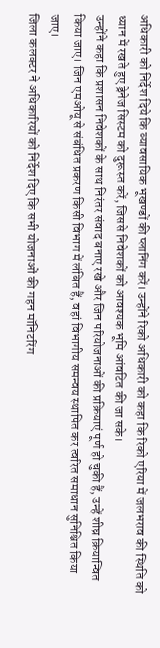अधिकारी को निर्देश दिये कि व्यावसायिक भूखण्डों की प्लानिंग करें। उन्होंने रिको अधिकारी को कहा कि रिको एरिया में जलभराव की स्थिति को ध्यान में रखते हुए ड्रेनेज सिस्टम को दुरूस्त करें, जिससे निवेशकों को आवश्यक भूमि आंवटित की जा सके।
उन्होंने कहा कि प्रशासन निवेशकों के साथ निरंतर संवाद बनाए रखे और जिन परियोजनाओं की प्रक्रियाएं पूर्ण हो चुकी हैं, उन्हें शीघ्र क्रियान्वित किया जाए। जिन एमओयू से संबंधित प्रकरण किसी विभाग में लंबित हैं, वहां विभागीय समन्वय स्थापित कर त्वरित समाधान सुनिश्चित किया जाए।
जिला कलक्टर ने अधिकारियों को निर्देश दिए कि सभी योजनाओं की गहन मॉनिटरिंग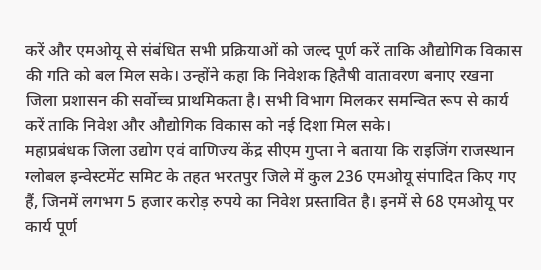करें और एमओयू से संबंधित सभी प्रक्रियाओं को जल्द पूर्ण करें ताकि औद्योगिक विकास की गति को बल मिल सके। उन्होंने कहा कि निवेशक हितैषी वातावरण बनाए रखना जिला प्रशासन की सर्वोच्च प्राथमिकता है। सभी विभाग मिलकर समन्वित रूप से कार्य करें ताकि निवेश और औद्योगिक विकास को नई दिशा मिल सके।
महाप्रबंधक जिला उद्योग एवं वाणिज्य केंद्र सीएम गुप्ता ने बताया कि राइजिंग राजस्थान ग्लोबल इन्वेस्टमेंट समिट के तहत भरतपुर जिले में कुल 236 एमओयू संपादित किए गए हैं, जिनमें लगभग 5 हजार करोड़ रुपये का निवेश प्रस्तावित है। इनमें से 68 एमओयू पर कार्य पूर्ण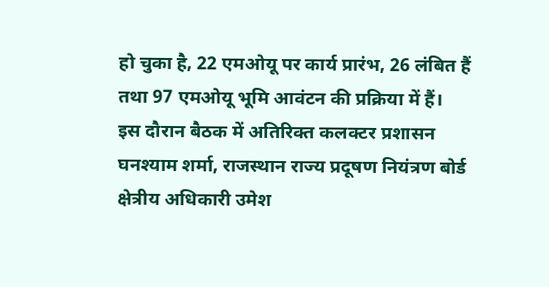हो चुका है, 22 एमओयू पर कार्य प्रारंभ, 26 लंबित हैं तथा 97 एमओयू भूमि आवंटन की प्रक्रिया में हैं।
इस दौरान बैठक में अतिरिक्त कलक्टर प्रशासन घनश्याम शर्मा, राजस्थान राज्य प्रदूषण नियंत्रण बोर्ड क्षेत्रीय अधिकारी उमेश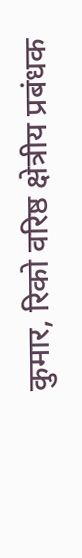कुमार, रिको वरिष्ठ क्षेत्रीय प्रबंधक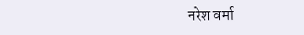नरेश वर्मा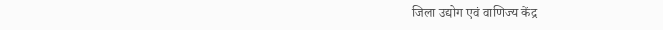जिला उद्योग एवं वाणिज्य केंद्र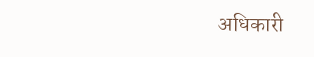अधिकारी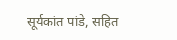सूर्यकांत पांडे, सहित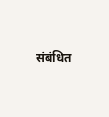संबंधित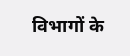विभागों के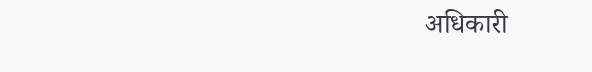अधिकारी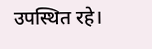उपस्थित रहे।